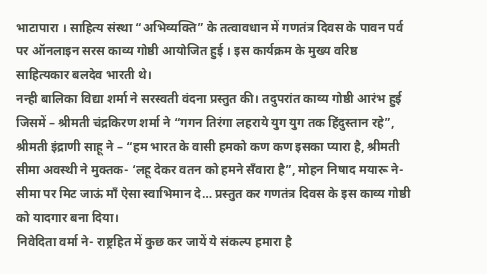भाटापारा । साहित्य संस्था “अभिव्यक्ति” के तत्वावधान में गणतंत्र दिवस के पावन पर्व पर ऑनलाइन सरस काव्य गोष्ठी आयोजित हुई । इस कार्यक्रम के मुख्य वरिष्ठ साहित्यकार बलदेव भारती थे।
नन्ही बालिका विद्या शर्मा ने सरस्वती वंदना प्रस्तुत की। तदुपरांत काव्य गोष्ठी आरंभ हुई जिसमें – श्रीमती चंद्रकिरण शर्मा ने “गगन तिरंगा लहराये युग युग तक हिंदुस्तान रहे”, श्रीमती इंद्राणी साहू ने – “हम भारत के वासी हमको कण कण इसका प्यारा है, श्रीमती सीमा अवस्थी ने मुक्तक- ‘लहू देकर वतन को हमने सँवारा है”, मोहन निषाद मयारू ने- सीमा पर मिट जाऊं माँ ऐसा स्वाभिमान दे… प्रस्तुत कर गणतंत्र दिवस के इस काव्य गोष्ठी को यादगार बना दिया।
निवेदिता वर्मा ने- राष्ट्रहित में कुछ कर जायें ये संकल्प हमारा है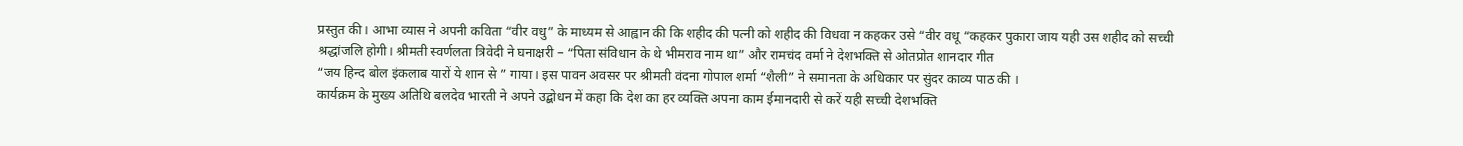प्रस्तुत की। आभा व्यास ने अपनी कविता “वीर वधु” के माध्यम से आह्वान की कि शहीद की पत्नी को शहीद की विधवा न कहकर उसे “वीर वधू “कहकर पुकारा जाय यही उस शहीद को सच्ची श्रद्धांजलि होगी। श्रीमती स्वर्णलता त्रिवेदी ने घनाक्षरी – “पिता संविधान के थे भीमराव नाम था” और रामचंद वर्मा ने देशभक्ति से ओतप्रोत शानदार गीत
“जय हिन्द बोल इंकलाब यारों ये शान से ” गाया। इस पावन अवसर पर श्रीमती वंदना गोपाल शर्मा “शैली” ने समानता के अधिकार पर सुंदर काव्य पाठ की ।
कार्यक्रम के मुख्य अतिथि बलदेव भारती ने अपने उद्बोधन में कहा कि देश का हर व्यक्ति अपना काम ईमानदारी से करें यही सच्ची देशभक्ति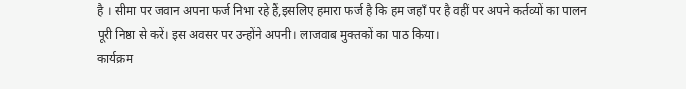है । सीमा पर जवान अपना फर्ज निभा रहे हैं,इसलिए हमारा फर्ज है कि हम जहाँ पर है वहीं पर अपने कर्तव्यों का पालन पूरी निष्ठा से करें। इस अवसर पर उन्होंने अपनी। लाजवाब मुक्तकों का पाठ किया।
कार्यक्रम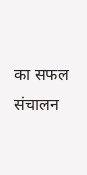का सफल संचालन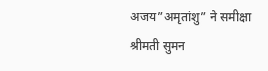अजय”अमृतांशु” ने समीक्षा श्रीमती सुमन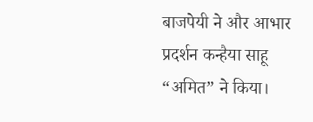बाजपेयी ने और आभार प्रदर्शन कन्हैया साहू “अमित” ने किया।